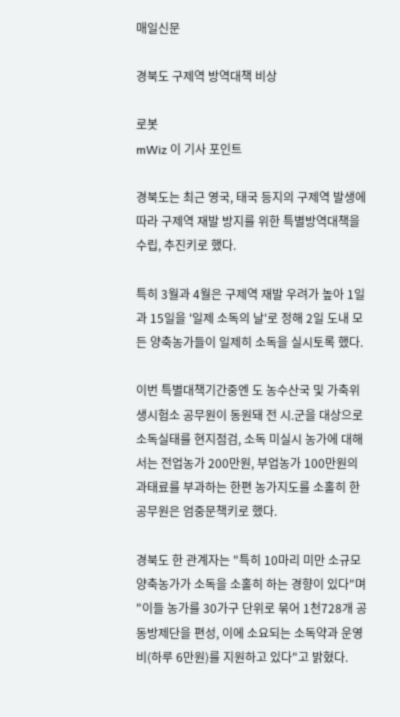매일신문

경북도 구제역 방역대책 비상

로봇
mWiz 이 기사 포인트

경북도는 최근 영국, 태국 등지의 구제역 발생에 따라 구제역 재발 방지를 위한 특별방역대책을 수립, 추진키로 했다.

특히 3월과 4월은 구제역 재발 우려가 높아 1일과 15일을 '일제 소독의 날'로 정해 2일 도내 모든 양축농가들이 일제히 소독을 실시토록 했다.

이번 특별대책기간중엔 도 농수산국 및 가축위생시험소 공무원이 동원돼 전 시.군을 대상으로 소독실태를 현지점검, 소독 미실시 농가에 대해서는 전업농가 200만원, 부업농가 100만원의 과태료를 부과하는 한편 농가지도를 소홀히 한 공무원은 엄중문책키로 했다.

경북도 한 관계자는 "특히 10마리 미만 소규모 양축농가가 소독을 소홀히 하는 경향이 있다"며 "이들 농가를 30가구 단위로 묶어 1천728개 공동방제단을 편성, 이에 소요되는 소독약과 운영비(하루 6만원)를 지원하고 있다"고 밝혔다.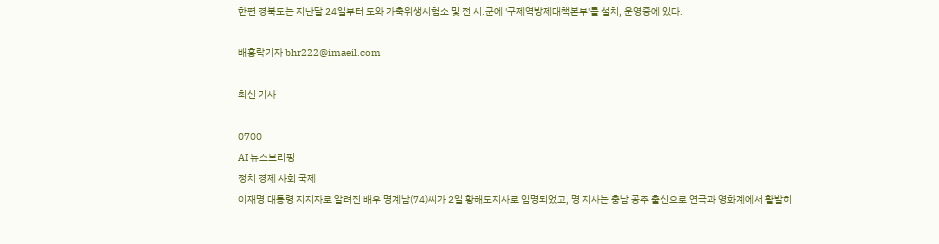한편 경북도는 지난달 24일부터 도와 가축위생시험소 및 전 시.군에 '구제역방제대책본부'를 설치, 운영중에 있다.

배홍락기자 bhr222@imaeil.com

최신 기사

0700
AI 뉴스브리핑
정치 경제 사회 국제
이재명 대통령 지지자로 알려진 배우 명계남(74)씨가 2일 황해도지사로 임명되었고, 명 지사는 충남 공주 출신으로 연극과 영화계에서 활발히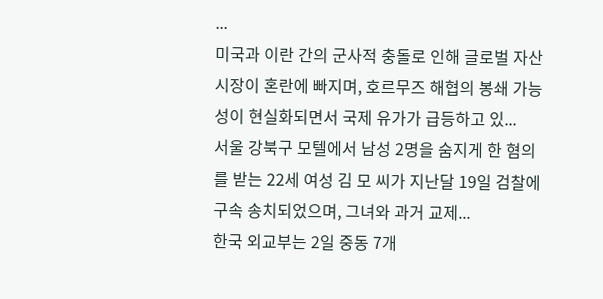...
미국과 이란 간의 군사적 충돌로 인해 글로벌 자산 시장이 혼란에 빠지며, 호르무즈 해협의 봉쇄 가능성이 현실화되면서 국제 유가가 급등하고 있...
서울 강북구 모텔에서 남성 2명을 숨지게 한 혐의를 받는 22세 여성 김 모 씨가 지난달 19일 검찰에 구속 송치되었으며, 그녀와 과거 교제...
한국 외교부는 2일 중동 7개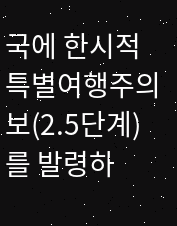국에 한시적 특별여행주의보(2.5단계)를 발령하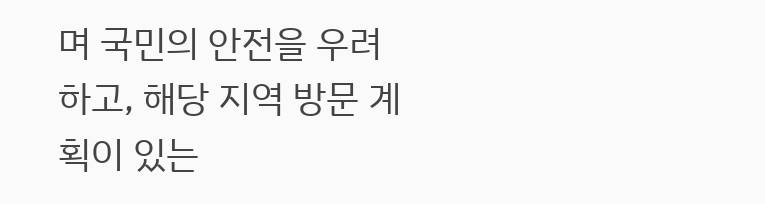며 국민의 안전을 우려하고, 해당 지역 방문 계획이 있는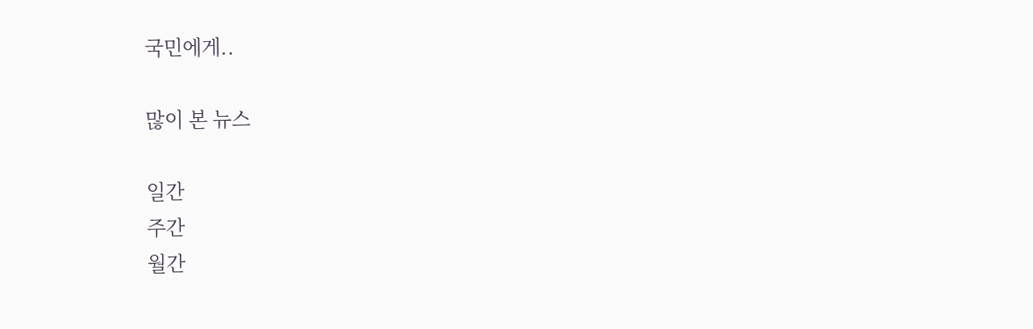국민에게..

많이 본 뉴스

일간
주간
월간